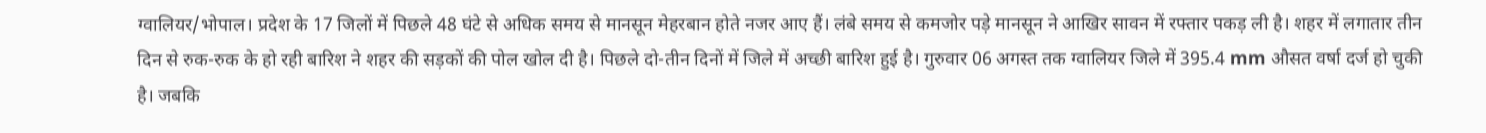ग्वालियर/भोपाल। प्रदेश के 17 जिलों में पिछले 48 घंटे से अधिक समय से मानसून मेहरबान होते नजर आए हैं। लंबे समय से कमजोर पड़े मानसून ने आखिर सावन में रफ्तार पकड़ ली है। शहर में लगातार तीन दिन से रुक-रुक के हो रही बारिश ने शहर की सड़कों की पोल खोल दी है। पिछले दो-तीन दिनों में जिले में अच्छी बारिश हुई है। गुरुवार 06 अगस्त तक ग्वालियर जिले में 395.4 mm औसत वर्षा दर्ज हो चुकी है। जबकि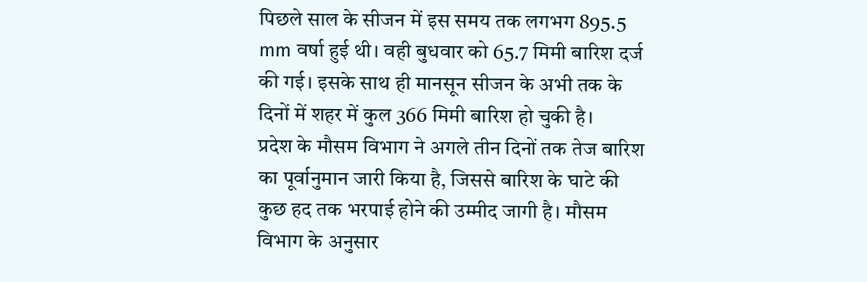पिछले साल के सीजन में इस समय तक लगभग 895.5 mm वर्षा हुई थी। वही बुधवार को 65.7 मिमी बारिश दर्ज की गई। इसके साथ ही मानसून सीजन के अभी तक के दिनों में शहर में कुल 366 मिमी बारिश हो चुकी है।
प्रदेश के मौसम विभाग ने अगले तीन दिनों तक तेज बारिश का पूर्वानुमान जारी किया है, जिससे बारिश के घाटे की कुछ हद तक भरपाई होने की उम्मीद जागी है। मौसम विभाग के अनुसार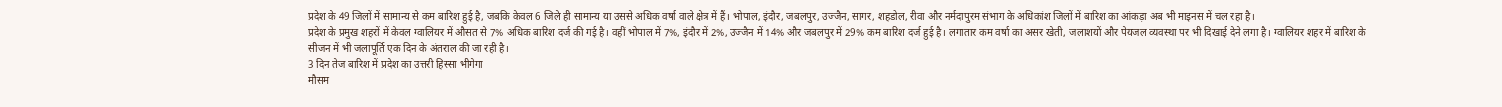प्रदेश के 49 जिलों में सामान्य से कम बारिश हुई है, जबकि केवल 6 जिले ही सामान्य या उससे अधिक वर्षा वाले क्षेत्र में हैं। भोपाल, इंदौर, जबलपुर, उज्जैन, सागर, शहडोल, रीवा और नर्मदापुरम संभाग के अधिकांश जिलों में बारिश का आंकड़ा अब भी माइनस में चल रहा है।
प्रदेश के प्रमुख शहरों में केवल ग्वालियर में औसत से 7% अधिक बारिश दर्ज की गई है। वहीं भोपाल में 7%, इंदौर में 2%, उज्जैन में 14% और जबलपुर में 29% कम बारिश दर्ज हुई है। लगातार कम वर्षा का असर खेती, जलाशयों और पेयजल व्यवस्था पर भी दिखाई देने लगा है। ग्वालियर शहर में बारिश के सीजन में भी जलापूर्ति एक दिन के अंतराल की जा रही है।
3 दिन तेज बारिश में प्रदेश का उत्तरी हिस्सा भीगेगा
मौसम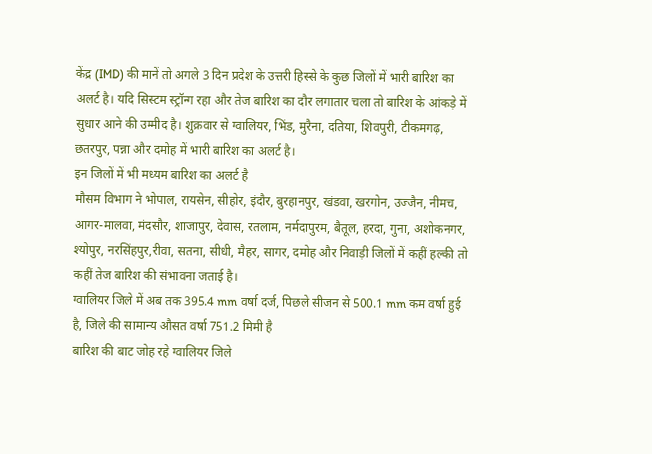केंद्र (IMD) की मानें तो अगले 3 दिन प्रदेश के उत्तरी हिस्से के कुछ जिलों में भारी बारिश का अलर्ट है। यदि सिस्टम स्ट्रॉन्ग रहा और तेज बारिश का दौर लगातार चला तो बारिश के आंकड़े में सुधार आने की उम्मीद है। शुक्रवार से ग्वालियर, भिंड, मुरैना, दतिया, शिवपुरी, टीकमगढ़, छतरपुर, पन्ना और दमोह में भारी बारिश का अलर्ट है।
इन जिलों में भी मध्यम बारिश का अलर्ट है
मौसम विभाग ने भोपाल, रायसेन, सीहोर, इंदौर, बुरहानपुर, खंडवा, खरगोन, उज्जैन, नीमच, आगर-मालवा, मंदसौर, शाजापुर, देवास, रतलाम, नर्मदापुरम, बैतूल, हरदा, गुना, अशोकनगर, श्योपुर, नरसिंहपुर,रीवा, सतना, सीधी, मैहर, सागर, दमोह और निवाड़ी जिलों में कहीं हल्की तो कहीं तेज बारिश की संभावना जताई है।
ग्वालियर जिले में अब तक 395.4 mm वर्षा दर्ज, पिछले सीजन से 500.1 mm कम वर्षा हुई है, जिले की सामान्य औसत वर्षा 751.2 मिमी है
बारिश की बाट जोह रहे ग्वालियर जिले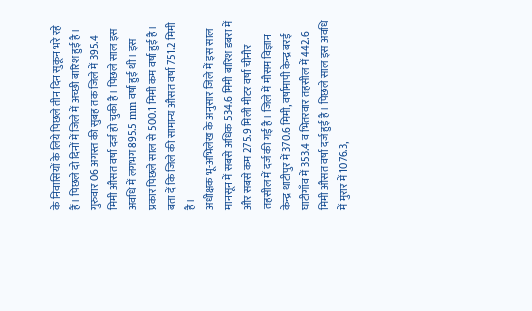के निवासियों के लिये पिछले तीन दिन सुकून भरे रहे हैं। पिछले दो दिनों में जिले में अच्छी बारिश हुई है। गुरुवार 06 अगस्त की सुबह तक जिले में 395.4 मिमी औसत वर्षा दर्ज हो चुकी है। पिछले साल इस अवधि में लगभग 895.5 mm वर्षा हुई थी। इस प्रकार पिछले साल से 500.1 मिमी कम वर्षा हुई है। बता दें कि जिले की सामान्य औसत वर्षा 751.2 मिमी है।
अधीक्षक भू-अभिलेख के अनुसार जिले में इस साल मानसून में सबसे अधिक 534.6 मिमी बारिश डबरा में और सबसे कम 275.9 मिली मीटर वर्षा चीनौर तहसील में दर्ज की गई है। जिले में मौसम विज्ञान केन्द्र थाटीपुर में 370.6 मिमी, वर्षामापी केन्द्र बरई घाटीगाँव में 353.4 व भितरवार तहसील में 442.6 मिमी औसत वर्षा दर्ज हुई है। पिछले साल इस अवधि में मुरार में 1076.3,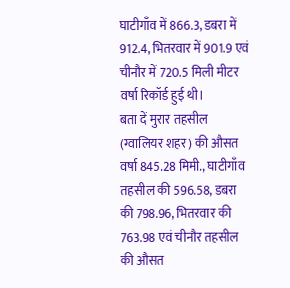घाटीगाँव में 866.3, डबरा में 912.4, भितरवार में 901.9 एवं चीनौर में 720.5 मिली मीटर वर्षा रिकॉर्ड हुई थी।
बता दें मुरार तहसील (ग्वालियर शहर) की औसत वर्षा 845.28 मिमी., घाटीगाँव तहसील की 596.58, डबरा की 798.96, भितरवार की 763.98 एवं चीनौर तहसील की औसत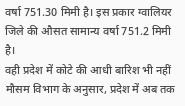वर्षा 751.30 मिमी है। इस प्रकार ग्वालियर जिले की औसत सामान्य वर्षा 751.2 मिमी है।
वही प्रदेश में कोटे की आधी बारिश भी नहीं
मौसम विभाग के अनुसार, प्रदेश में अब तक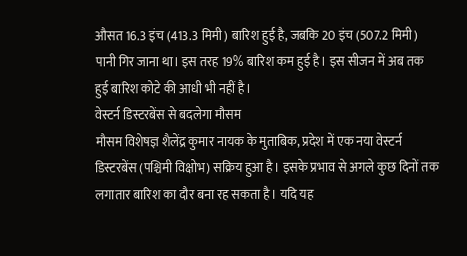औसत 16.3 इंच (413.3 मिमी) बारिश हुई है, जबकि 20 इंच (507.2 मिमी) पानी गिर जाना था। इस तरह 19% बारिश कम हुई है। इस सीजन में अब तक हुई बारिश कोटे की आधी भी नहीं है।
वेस्टर्न डिस्टरबेंस से बदलेगा मौसम
मौसम विशेषज्ञ शैलेंद्र कुमार नायक के मुताबिक, प्रदेश में एक नया वेस्टर्न डिस्टरबेंस (पश्चिमी विक्षोभ) सक्रिय हुआ है। इसके प्रभाव से अगले कुछ दिनों तक लगातार बारिश का दौर बना रह सकता है। यदि यह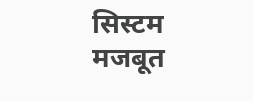सिस्टम मजबूत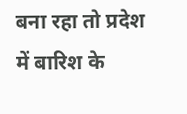बना रहा तो प्रदेश में बारिश के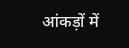आंकड़ों में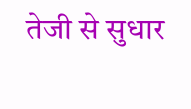तेजी से सुधार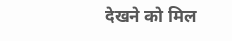देखने को मिल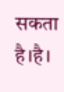सकता है।है।